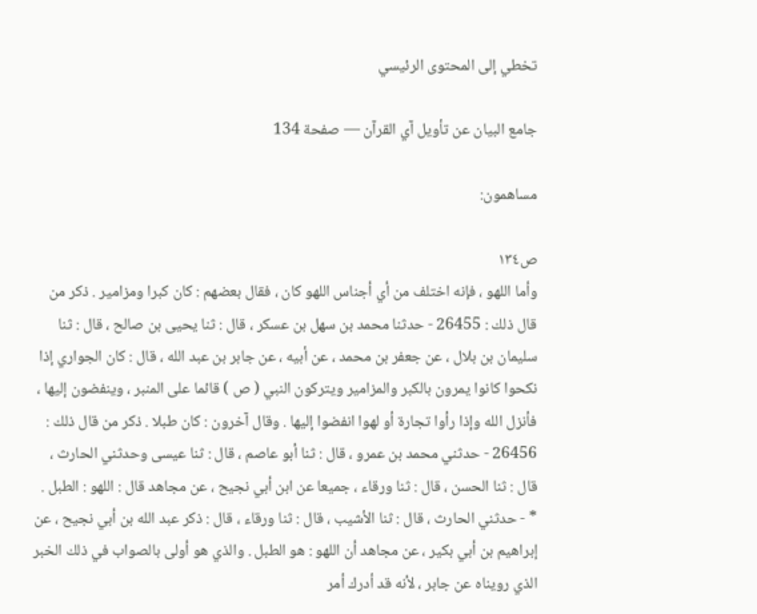تخطي إلى المحتوى الرئيسي

جامع البيان عن تأويل آي القرآن — صفحة 134

مساهمون:

ص١٣٤
وأما اللهو ، فإنه اختلف من أي أجناس اللهو كان ، فقال بعضهم : كان كبرا ومزامير . ذكر من قال ذلك : 26455 - حدثنا محمد بن سهل بن عسكر ، قال : ثنا يحيى بن صالح ، قال : ثنا سليمان بن بلال ، عن جعفر بن محمد ، عن أبيه ، عن جابر بن عبد الله ، قال : كان الجواري إذا نكحوا كانوا يمرون بالكبر والمزامير ويتركون النبي ( ص ) قائما على المنبر ، وينفضون إليها ، فأنزل الله وإذا رأوا تجارة أو لهوا انفضوا إليها . وقال آخرون : كان طبلا . ذكر من قال ذلك : 26456 - حدثني محمد بن عمرو ، قال : ثنا أبو عاصم ، قال : ثنا عيسى وحدثني الحارث ، قال : ثنا الحسن ، قال : ثنا ورقاء ، جميعا عن ابن أبي نجيح ، عن مجاهد قال : اللهو : الطبل . * - حدثني الحارث ، قال : ثنا الأشيب ، قال : ثنا ورقاء ، قال : ذكر عبد الله بن أبي نجيح ، عن إبراهيم بن أبي بكير ، عن مجاهد أن اللهو : هو الطبل . والذي هو أولى بالصواب في ذلك الخبر الذي رويناه عن جابر ، لأنه قد أدرك أمر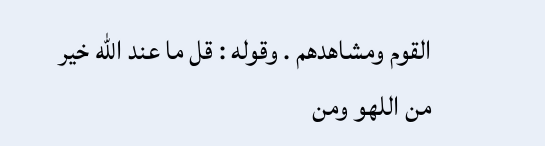القوم ومشاهدهم . وقوله : قل ما عند الله خير من اللهو ومن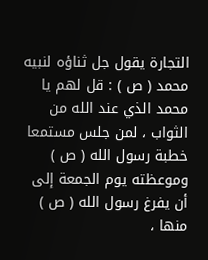التجارة يقول جل ثناؤه لنبيه محمد ( ص ) : قل لهم يا محمد الذي عند الله من الثواب ، لمن جلس مستمعا خطبة رسول الله ( ص ) وموعظته يوم الجمعة إلى أن يفرغ رسول الله ( ص ) منها ،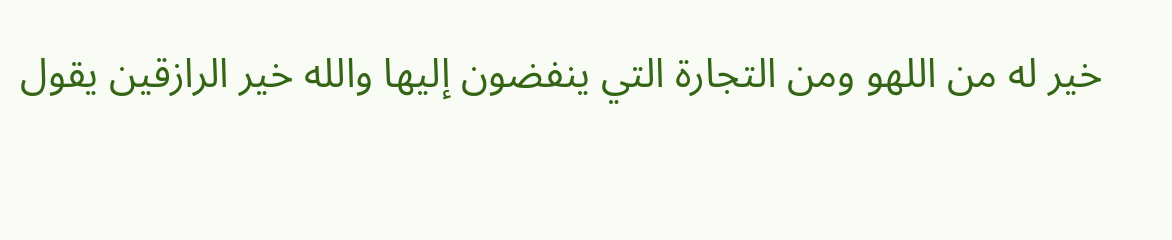خير له من اللهو ومن التجارة التي ينفضون إليها والله خير الرازقين يقول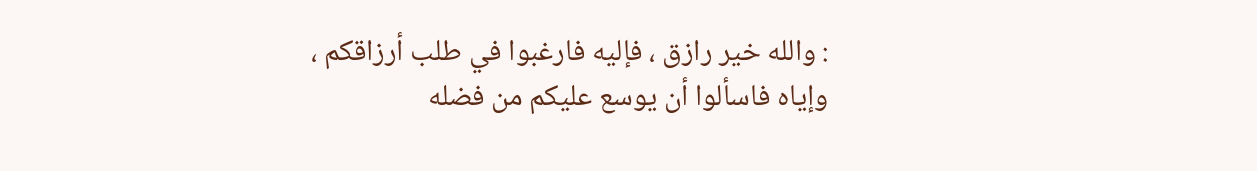: والله خير رازق ، فإليه فارغبوا في طلب أرزاقكم ، وإياه فاسألوا أن يوسع عليكم من فضله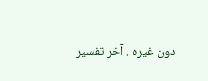دون غيره . آخر تفسير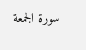سورة الجمعة